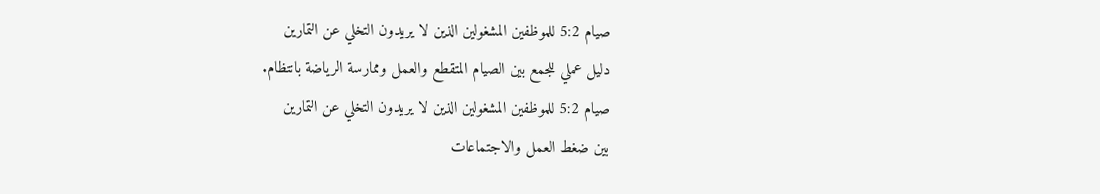صيام 5:2 للموظفين المشغولين الذين لا يريدون التخلي عن التمارين
دليل عملي للجمع بين الصيام المتقطع والعمل وممارسة الرياضة بانتظام.
صيام 5:2 للموظفين المشغولين الذين لا يريدون التخلي عن التمارين
بين ضغط العمل والاجتماعات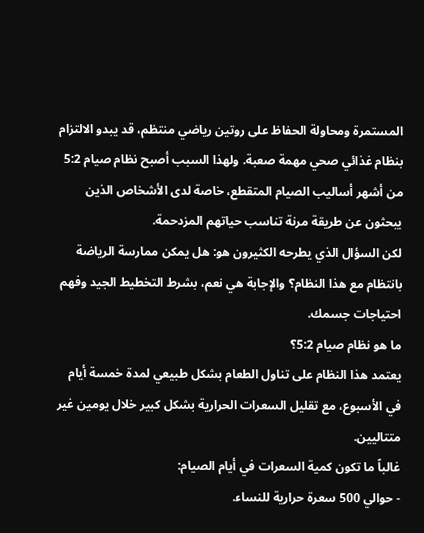المستمرة ومحاولة الحفاظ على روتين رياضي منتظم، قد يبدو الالتزام بنظام غذائي صحي مهمة صعبة. ولهذا السبب أصبح نظام صيام 5:2 من أشهر أساليب الصيام المتقطع، خاصة لدى الأشخاص الذين يبحثون عن طريقة مرنة تناسب حياتهم المزدحمة.
لكن السؤال الذي يطرحه الكثيرون هو: هل يمكن ممارسة الرياضة بانتظام مع هذا النظام؟ والإجابة هي نعم، بشرط التخطيط الجيد وفهم احتياجات جسمك.
ما هو نظام صيام 5:2؟
يعتمد هذا النظام على تناول الطعام بشكل طبيعي لمدة خمسة أيام في الأسبوع، مع تقليل السعرات الحرارية بشكل كبير خلال يومين غير متتاليين.
غالباً ما تكون كمية السعرات في أيام الصيام:
- حوالي 500 سعرة حرارية للنساء.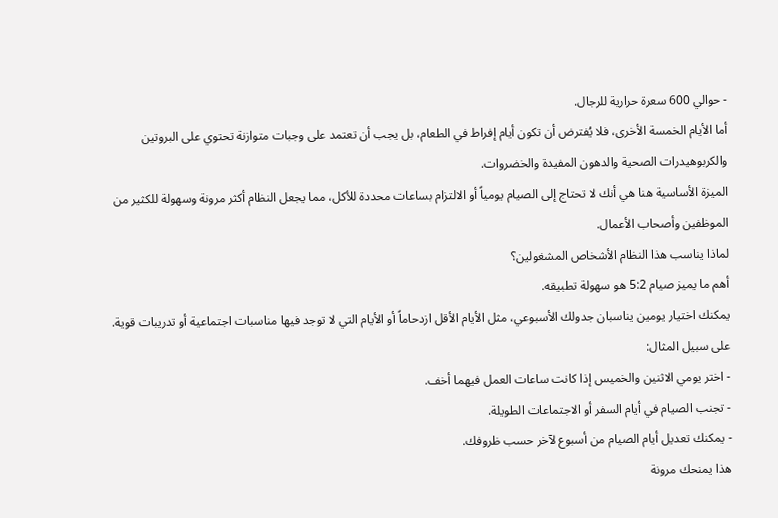- حوالي 600 سعرة حرارية للرجال.
أما الأيام الخمسة الأخرى، فلا يُفترض أن تكون أيام إفراط في الطعام، بل يجب أن تعتمد على وجبات متوازنة تحتوي على البروتين والكربوهيدرات الصحية والدهون المفيدة والخضروات.
الميزة الأساسية هنا هي أنك لا تحتاج إلى الصيام يومياً أو الالتزام بساعات محددة للأكل، مما يجعل النظام أكثر مرونة وسهولة للكثير من الموظفين وأصحاب الأعمال.
لماذا يناسب هذا النظام الأشخاص المشغولين؟
أهم ما يميز صيام 5:2 هو سهولة تطبيقه.
يمكنك اختيار يومين يناسبان جدولك الأسبوعي، مثل الأيام الأقل ازدحاماً أو الأيام التي لا توجد فيها مناسبات اجتماعية أو تدريبات قوية.
على سبيل المثال:
- اختر يومي الاثنين والخميس إذا كانت ساعات العمل فيهما أخف.
- تجنب الصيام في أيام السفر أو الاجتماعات الطويلة.
- يمكنك تعديل أيام الصيام من أسبوع لآخر حسب ظروفك.
هذا يمنحك مرونة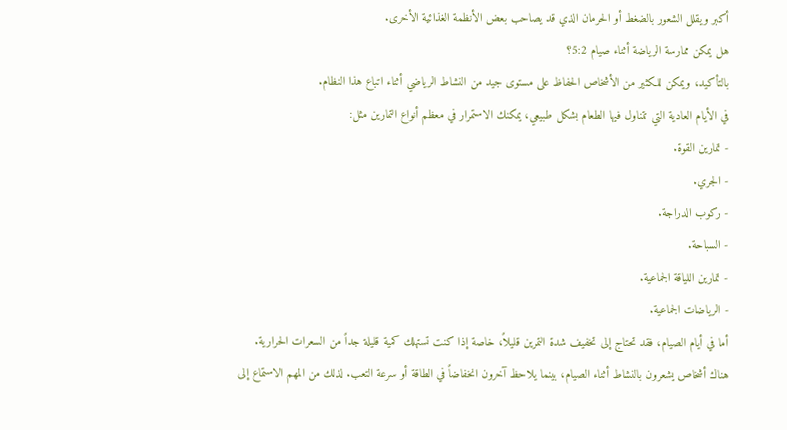أكبر ويقلل الشعور بالضغط أو الحرمان الذي قد يصاحب بعض الأنظمة الغذائية الأخرى.
هل يمكن ممارسة الرياضة أثناء صيام 5:2؟
بالتأكيد، ويمكن للكثير من الأشخاص الحفاظ على مستوى جيد من النشاط الرياضي أثناء اتباع هذا النظام.
في الأيام العادية التي تتناول فيها الطعام بشكل طبيعي، يمكنك الاستمرار في معظم أنواع التمارين مثل:
- تمارين القوة.
- الجري.
- ركوب الدراجة.
- السباحة.
- تمارين اللياقة الجماعية.
- الرياضات الجماعية.
أما في أيام الصيام، فقد تحتاج إلى تخفيف شدة التمرين قليلاً، خاصة إذا كنت تستهلك كمية قليلة جداً من السعرات الحرارية.
هناك أشخاص يشعرون بالنشاط أثناء الصيام، بينما يلاحظ آخرون انخفاضاً في الطاقة أو سرعة التعب. لذلك من المهم الاستماع إلى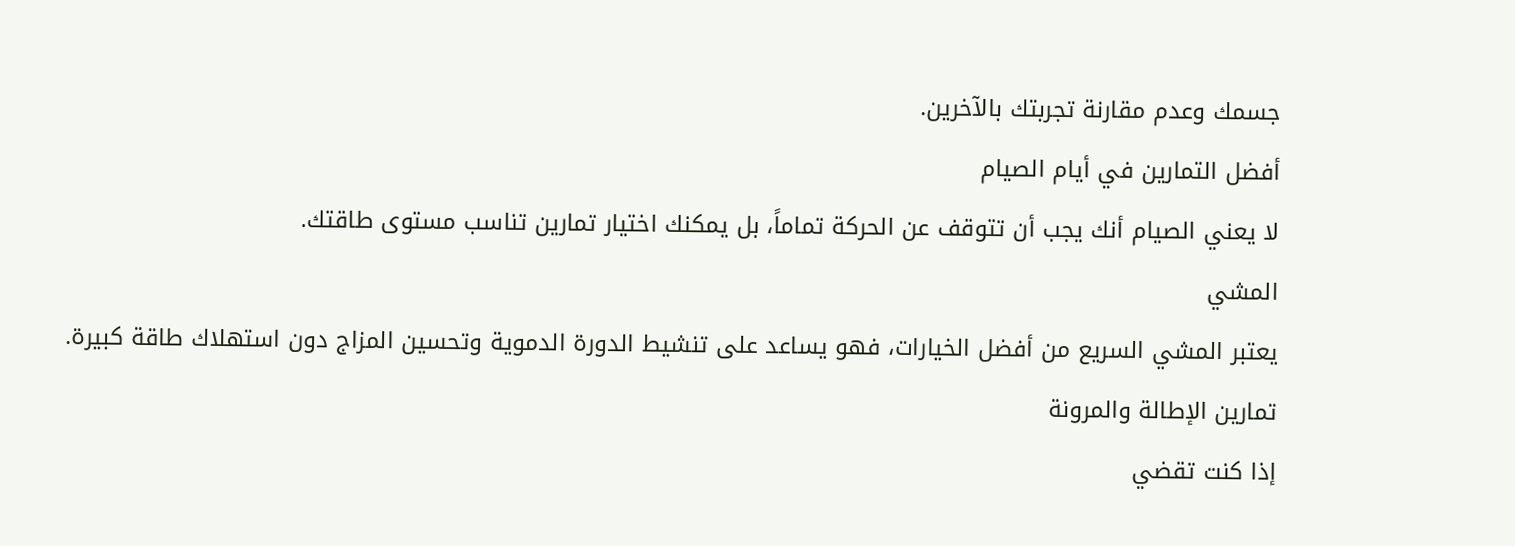جسمك وعدم مقارنة تجربتك بالآخرين.
أفضل التمارين في أيام الصيام
لا يعني الصيام أنك يجب أن تتوقف عن الحركة تماماً، بل يمكنك اختيار تمارين تناسب مستوى طاقتك.
المشي
يعتبر المشي السريع من أفضل الخيارات، فهو يساعد على تنشيط الدورة الدموية وتحسين المزاج دون استهلاك طاقة كبيرة.
تمارين الإطالة والمرونة
إذا كنت تقضي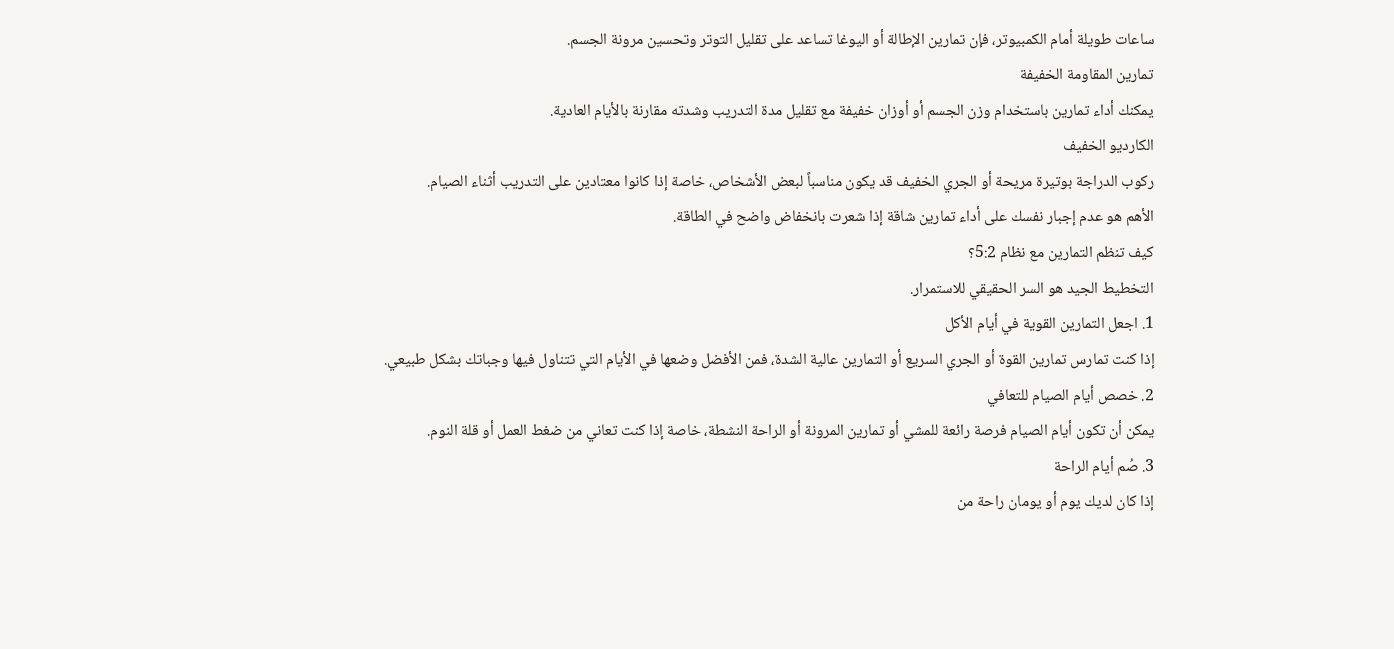ساعات طويلة أمام الكمبيوتر، فإن تمارين الإطالة أو اليوغا تساعد على تقليل التوتر وتحسين مرونة الجسم.
تمارين المقاومة الخفيفة
يمكنك أداء تمارين باستخدام وزن الجسم أو أوزان خفيفة مع تقليل مدة التدريب وشدته مقارنة بالأيام العادية.
الكارديو الخفيف
ركوب الدراجة بوتيرة مريحة أو الجري الخفيف قد يكون مناسباً لبعض الأشخاص، خاصة إذا كانوا معتادين على التدريب أثناء الصيام.
الأهم هو عدم إجبار نفسك على أداء تمارين شاقة إذا شعرت بانخفاض واضح في الطاقة.
كيف تنظم التمارين مع نظام 5:2؟
التخطيط الجيد هو السر الحقيقي للاستمرار.
1. اجعل التمارين القوية في أيام الأكل
إذا كنت تمارس تمارين القوة أو الجري السريع أو التمارين عالية الشدة، فمن الأفضل وضعها في الأيام التي تتناول فيها وجباتك بشكل طبيعي.
2. خصص أيام الصيام للتعافي
يمكن أن تكون أيام الصيام فرصة رائعة للمشي أو تمارين المرونة أو الراحة النشطة، خاصة إذا كنت تعاني من ضغط العمل أو قلة النوم.
3. صُم أيام الراحة
إذا كان لديك يوم أو يومان راحة من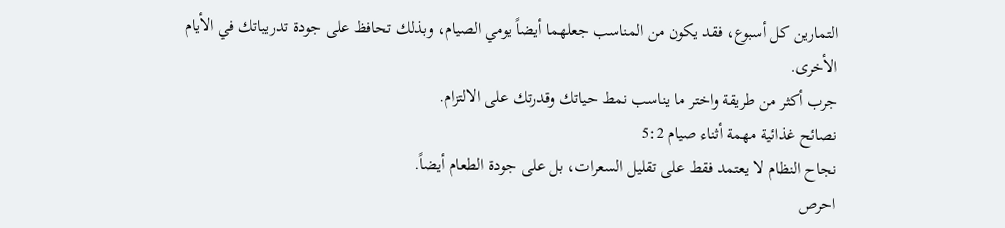التمارين كل أسبوع، فقد يكون من المناسب جعلهما أيضاً يومي الصيام، وبذلك تحافظ على جودة تدريباتك في الأيام الأخرى.
جرب أكثر من طريقة واختر ما يناسب نمط حياتك وقدرتك على الالتزام.
نصائح غذائية مهمة أثناء صيام 5:2
نجاح النظام لا يعتمد فقط على تقليل السعرات، بل على جودة الطعام أيضاً.
احرص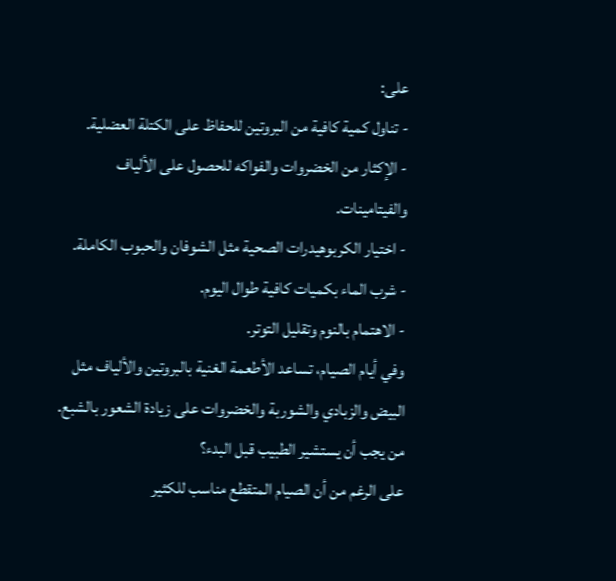على:
- تناول كمية كافية من البروتين للحفاظ على الكتلة العضلية.
- الإكثار من الخضروات والفواكه للحصول على الألياف والفيتامينات.
- اختيار الكربوهيدرات الصحية مثل الشوفان والحبوب الكاملة.
- شرب الماء بكميات كافية طوال اليوم.
- الاهتمام بالنوم وتقليل التوتر.
وفي أيام الصيام، تساعد الأطعمة الغنية بالبروتين والألياف مثل البيض والزبادي والشوربة والخضروات على زيادة الشعور بالشبع.
من يجب أن يستشير الطبيب قبل البدء؟
على الرغم من أن الصيام المتقطع مناسب للكثير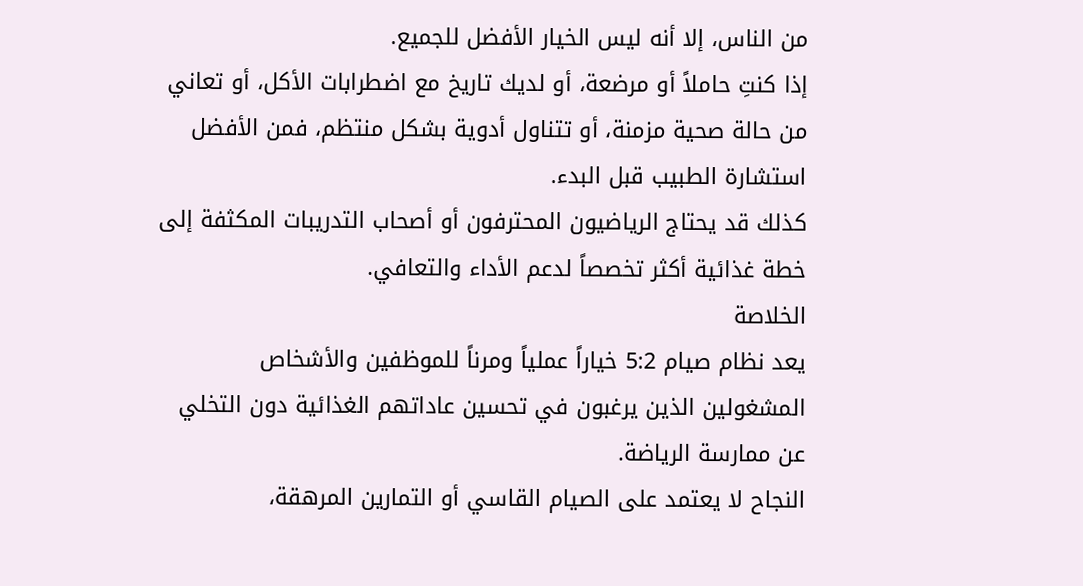من الناس، إلا أنه ليس الخيار الأفضل للجميع.
إذا كنتِ حاملاً أو مرضعة، أو لديك تاريخ مع اضطرابات الأكل، أو تعاني من حالة صحية مزمنة، أو تتناول أدوية بشكل منتظم، فمن الأفضل استشارة الطبيب قبل البدء.
كذلك قد يحتاج الرياضيون المحترفون أو أصحاب التدريبات المكثفة إلى خطة غذائية أكثر تخصصاً لدعم الأداء والتعافي.
الخلاصة
يعد نظام صيام 5:2 خياراً عملياً ومرناً للموظفين والأشخاص المشغولين الذين يرغبون في تحسين عاداتهم الغذائية دون التخلي عن ممارسة الرياضة.
النجاح لا يعتمد على الصيام القاسي أو التمارين المرهقة،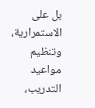بل على الاستمرارية، وتنظيم مواعيد التدريب،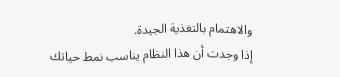والاهتمام بالتغذية الجيدة.
إذا وجدت أن هذا النظام يناسب نمط حياتك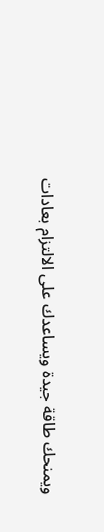ويمنحك طاقة جيدة ويساعدك على الالتزام بعادات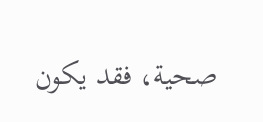صحية، فقد يكون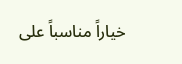خياراً مناسباً على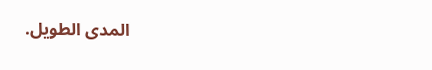المدى الطويل.